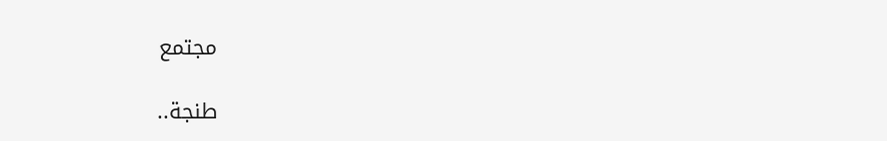مجتمع

طنجة..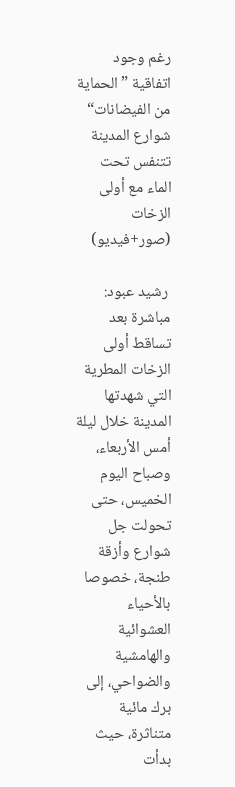رغم وجود اتفاقية ”الحماية من الفيضانات“ شوارع المدينة تتنفس تحت الماء مع أولى الزخات (صور+فيديو)

 رشيد عبود:
مباشرة بعد تساقط أولى الزخات المطرية التي شهدتها المدينة خلال ليلة أمس الأربعاء، وصباح اليوم الخميس، حتى تحولت جل شوارع وأزقة طنجة، خصوصا بالأحياء العشوائية والهامشية والضواحي، إلى برك مائية متناثرة، حيث بدأت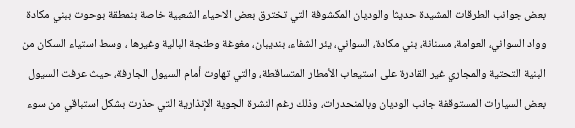بعض جوانب الطرقات المشيدة حديثا والوديان المكشوفة التي تخترق بعض الاحياء الشعبية خاصة بنمطقة بوحوت ببني مكادة وواد السواني، العوامة، مسنانة، بني مكادة، السواني، يئر الشفاء، بنديبان، مغوغة وطنجة البالية وغيرها ، وسط استياء السكان من البنية التحتية والمجاري غير القادرة على استيعاب الأمطار المتساقطة، والتي تهاوت أمام السيول الجارفة، حيث عرفت السيول بعض السيارات المستوقفة جانب الوديان وبالمنحدرات، وذلك رغم النشرة الجوية الإنذارية التي حذرت بشكل استباقي من سوء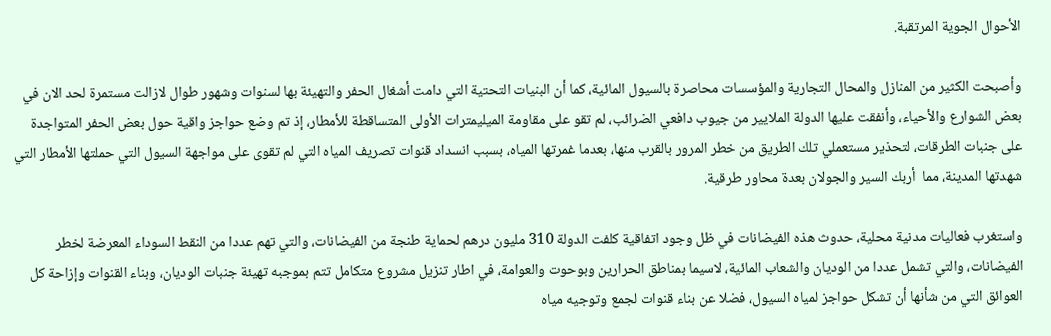الأحوال الجوية المرتقبة.

وأصبحت الكثير من المنازل والمحال التجارية والمؤسسات محاصرة بالسيول المائية، كما أن البنيات التحتية التي دامت أشغال الحفر والتهيئة بها لسنوات وشهور طوال لازالت مستمرة لحد الان في بعض الشوارع والأحياء، وأنفقت عليها الدولة الملايير من جيوب دافعي الضرائب، لم تقو على مقاومة الميليمترات الأولى المتساقطة للأمطار، إذ تم وضع حواجز واقية حول بعض الحفر المتواجدة على جنبات الطرقات، لتحذير مستعملي تلك الطريق من خطر المرور بالقرب منها، بعدما غمرتها المياه، بسبب انسداد قنوات تصريف المياه التي لم تقوى على مواجهة السيول التي حملتها الأمطار التي شهدتها المدينة، مما  أربك السير والجولان بعدة محاور طرقية.

واستغرب فعاليات مدنية محلية، حدوث هذه الفيضانات في ظل وجود اتفاقية كلفت الدولة 310 مليون درهم لحماية طنجة من الفيضانات، والتي تهم عددا من النقط السوداء المعرضة لخطر الفيضانات، والتي تشمل عددا من الوديان والشعاب المائية، لاسيما بمناطق الحرارين وبوحوت والعوامة، في اطار تنزيل مشروع متكامل تتم بموجبه تهيئة جنبات الوديان، وبناء القنوات وإزاحة كل العوائق التي من شأنها أن تشكل حواجز لمياه السيول، فضلا عن بناء قنوات لجمع وتوجيه مياه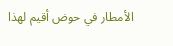الأمطار في حوض أقيم لهذا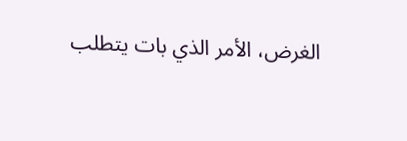الغرض، الأمر الذي بات يتطلب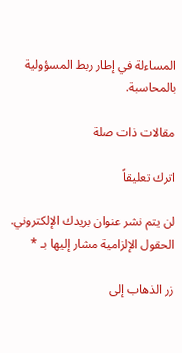المساءلة في إطار ربط المسؤولية بالمحاسبة.

مقالات ذات صلة

اترك تعليقاً

لن يتم نشر عنوان بريدك الإلكتروني. الحقول الإلزامية مشار إليها بـ *

زر الذهاب إلى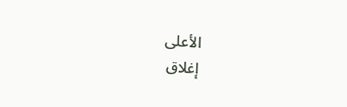الأعلى
إغلاق